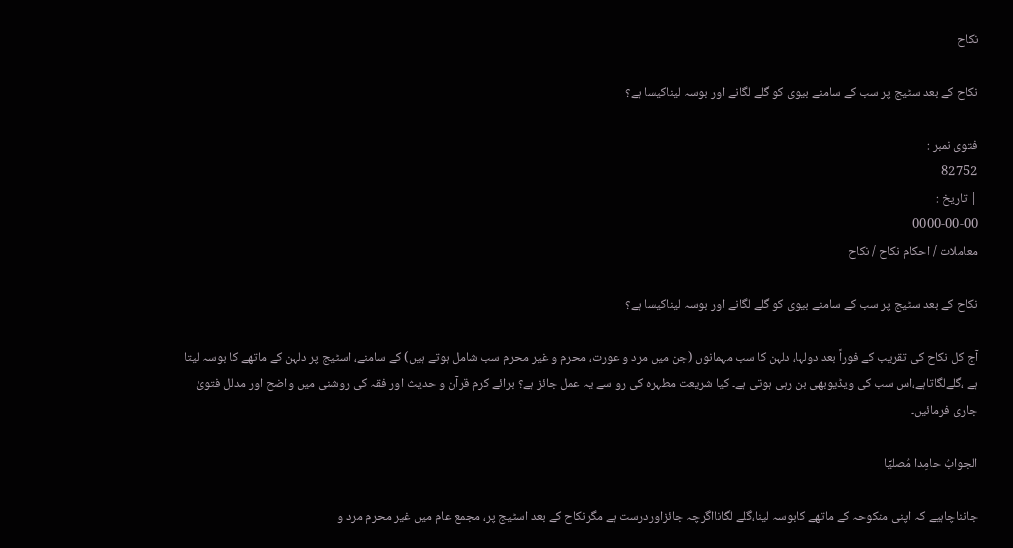نکاح

نکاح کے بعد سٹیج پر سب کے سامنے بیوی کو گلے لگانے اور بوسہ لیناکیسا ہے؟

فتوی نمبر :
82752
| تاریخ :
0000-00-00
معاملات / احکام نکاح / نکاح

نکاح کے بعد سٹیج پر سب کے سامنے بیوی کو گلے لگانے اور بوسہ لیناکیسا ہے؟

آج کل نکاح کی تقریب کے فوراً بعد دولہا، دلہن کا سب مہمانوں (جن میں مرد و عورت، محرم و غیر محرم سب شامل ہوتے ہیں) کے سامنے، اسٹیج پر دلہن کے ماتھے کا بوسہ لیتا ہے ،گلےلگاتاہے،اس سب کی ویڈیوبھی بن رہی ہوتی ہے۔ کیا شریعت مطہرہ کی رو سے یہ عمل جائز ہے؟ برائے کرم قرآن و حدیث اور فقہ کی روشنی میں واضح اور مدلل فتویٰ جاری فرمائیں۔

الجوابُ حامِدا مُصلیِّا

جانناچاہیے کہ اپنی منکوحہ کے ماتھے کابوسہ لینا،گلے لگانااگرچہ جائزاوردرست ہے مگرنکاح کے بعد اسٹیج پر، مجمع عام میں غیر محرم مرد و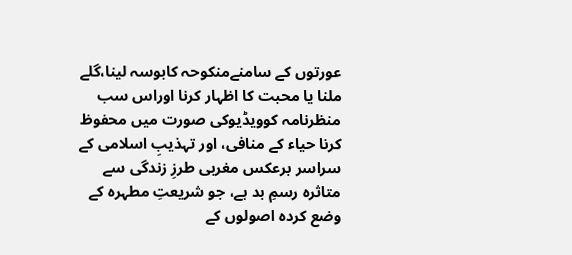عورتوں کے سامنےمنکوحہ کابوسہ لینا،گلے ملنا یا محبت کا اظہار کرنا اوراس سب منظرنامہ کوویڈیوکی صورت میں محفوظ کرنا حیاء کے منافی، اور تہذیبِ اسلامی کے سراسر برعکس مغربی طرزِ زندگی سے متاثرہ رسمِ بد ہے، جو شریعتِ مطہرہ کے وضع کردہ اصولوں کے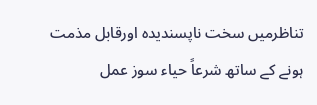تناظرمیں سخت ناپسندیدہ اورقابل مذمت ہونے کے ساتھ شرعاً حیاء سوز عمل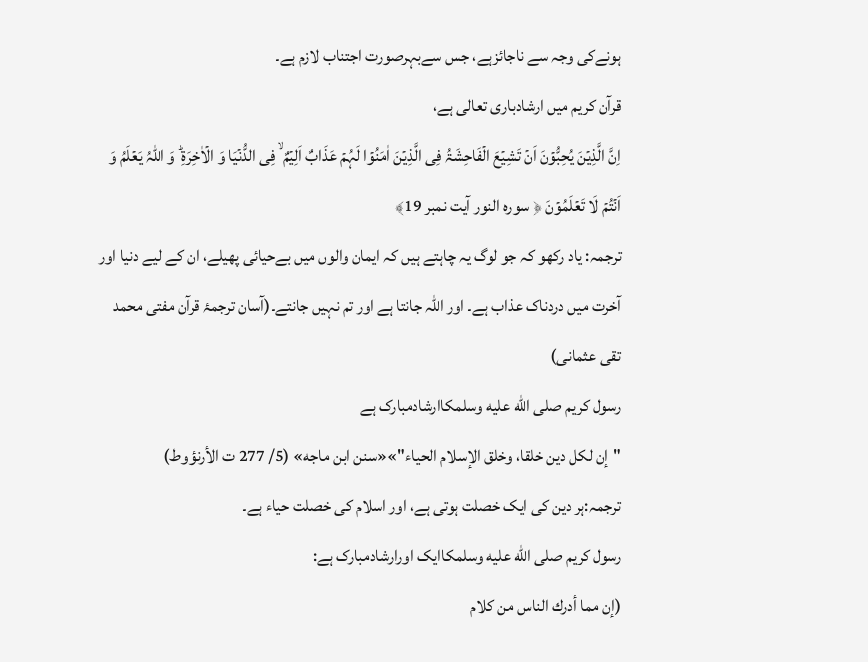ہونےکی وجہ سے ناجائزہے، جس سےبہرصورت اجتناب لازم ہے۔
قرآن کریم میں ارشادباری تعالی ہے،
اِنَّ الَّذِیۡنَ یُحِبُّوۡنَ اَنۡ تَشِیۡعَ الۡفَاحِشَۃُ فِی الَّذِیۡنَ اٰمَنُوۡا لَہُمۡ عَذَابٌ اَلِیۡمٌ ۙ فِی الدُّنۡیَا وَ الۡاٰخِرَۃِ ؕ وَ اللّٰہُ یَعۡلَمُ وَ اَنۡتُمۡ لَا تَعۡلَمُوۡنَ ﴿ سورہ النور آیت نمبر 19﴾
ترجمہ: یاد رکھو کہ جو لوگ یہ چاہتے ہیں کہ ایمان والوں میں بےحیائی پھیلے، ان کے لیے دنیا اور آخرت میں دردناک عذاب ہے۔ اور اللہ جانتا ہے اور تم نہیں جانتے۔(آسان ترجمۂ قرآن مفتی محمد تقی عثمانی)
رسول کریم صلى الله عليه وسلمکاارشادمبارک ہے
"إن ‌لكل ‌دين ‌خلقا، وخلق الإسلام الحياء"»«سنن ابن ماجه» (5/ 277 ت الأرنؤوط)
ترجمہ:ہر دین کی ایک خصلت ہوتی ہے، اور اسلام کی خصلت حیاء ہے۔
رسول کریم صلى الله عليه وسلمکاایک اورارشادمبارک ہے:
(إن مما أدرك الناس من كلام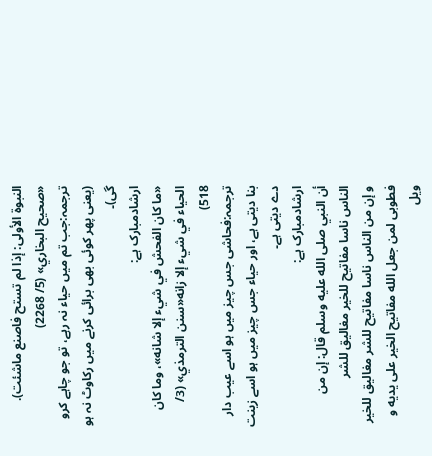النبوة الأولى: إذا ‌لم ‌تستح ‌فاصنع ‌ماشئت). «صحيح البخاري» (5/ 2268)
ترجمہ:جب تم میں حیاء نہ رہے، تو جو چاہے کرو (یعنی پھر کوئی بھی برائی کرنے میں رکاوٹ نہ ہو گی)۔
ارشادمبارک ہے:
«ما ‌كان ‌الفحش ‌في ‌شيء ‌إلا ‌شانه»، وما كان الحياء في شيء إلا زانه«سنن الترمذي» (3/ 518)
ترجمہ:فحاشی جس چیز میں ہو اسے عیب دار بنا دیتی ہے، اور حیاء جس چیز میں ہو اسے زینت دے دیتی ہے۔
ارشادمبارک ہے:
أن النبي صلى الله عليه وسلم قال: إن من الناس ناسا مفاتيح للخير مغاليق للشر و ‌إن ‌من ‌الناس ‌ناسا ‌مفاتيح ‌للشر مغاليق للخير فطوبى لمن جعل الله مفاتيح الخير على يديه و ويل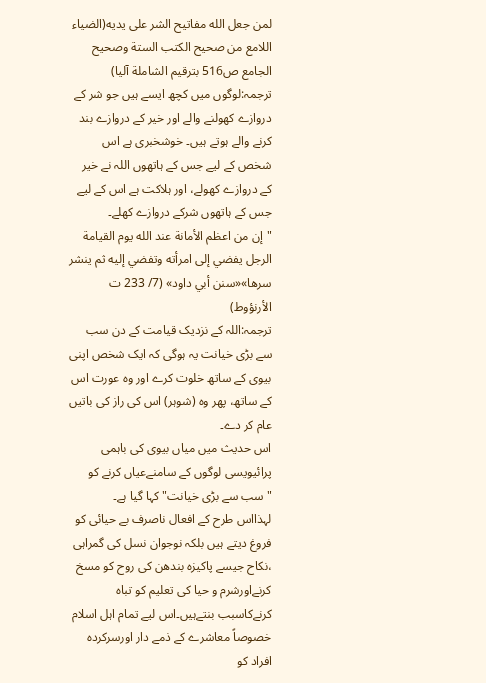لمن جعل الله مفاتيح الشر على يديه(الضياء اللامع من صحيح الكتب الستة وصحيح الجامع ص516 بترقيم الشاملة آليا)
ترجمہ:لوگوں میں کچھ ایسے ہیں جو شر کے دروازے کھولنے والے اور خیر کے دروازے بند کرنے والے ہوتے ہیں۔ خوشخبری ہے اس شخص کے لیے جس کے ہاتھوں اللہ نے خیر کے دروازے کھولے، اور ہلاکت ہے اس کے لیے جس کے ہاتھوں شرکے دروازے کھلے۔
"إن ‌من ‌اعظم ‌الأمانة ‌عند ‌الله ‌يوم ‌القيامة الرجل يفضي إلى امرأته وتفضي إليه ثم ينشر سرها»«سنن أبي داود» (7/ 233 ت الأرنؤوط)
ترجمہ:اللہ کے نزدیک قیامت کے دن سب سے بڑی خیانت یہ ہوگی کہ ایک شخص اپنی بیوی کے ساتھ خلوت کرے اور وہ عورت اس کے ساتھ، پھر وہ (شوہر) اس کی راز کی باتیں عام کر دے۔
اس حدیث میں میاں بیوی کی باہمی پرائیویسی لوگوں کے سامنےعیاں کرنے کو "سب سے بڑی خیانت" کہا گیا ہے۔
لہذااس طرح کے افعال ناصرف بے حیائی کو فروغ دیتے ہیں بلکہ نوجوان نسل کی گمراہی ،نکاح جیسے پاکیزہ بندھن کی روح کو مسخ کرنےاورشرم و حیا کی تعلیم کو تباہ کرنےکاسبب بنتےہیں۔اس لیے تمام اہل اسلام خصوصاً معاشرے کے ذمے دار اورسرکردہ افراد کو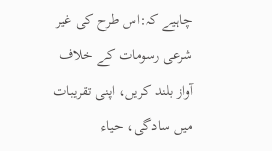چاہیے کہ:اس طرح کی غیر شرعی رسومات کے خلاف آواز بلند کریں، اپنی تقریبات میں سادگی، حیاء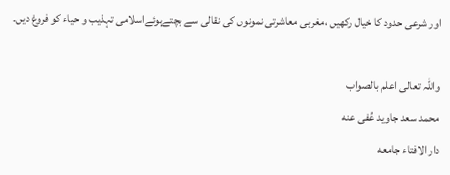اور شرعی حدود کا خیال رکھیں ،مغربی معاشرتی نمونوں کی نقالی سے بچتےہوئےاسلامی تہذیب و حیاء کو فروغ دیں۔

واللہ تعالی اعلم بالصواب
محمد سعد جاوید عُفی عنه
دار الافتاء جامعه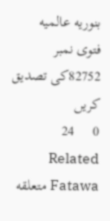بنوریه عالمیه
فتوی نمبر 82752کی تصدیق کریں
0     24
Related Fatawa متعلقه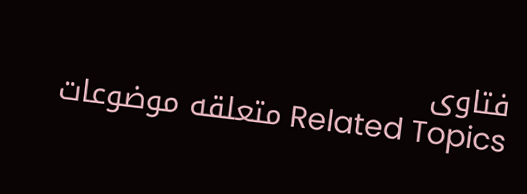فتاوی
Related Topics متعلقه موضوعات